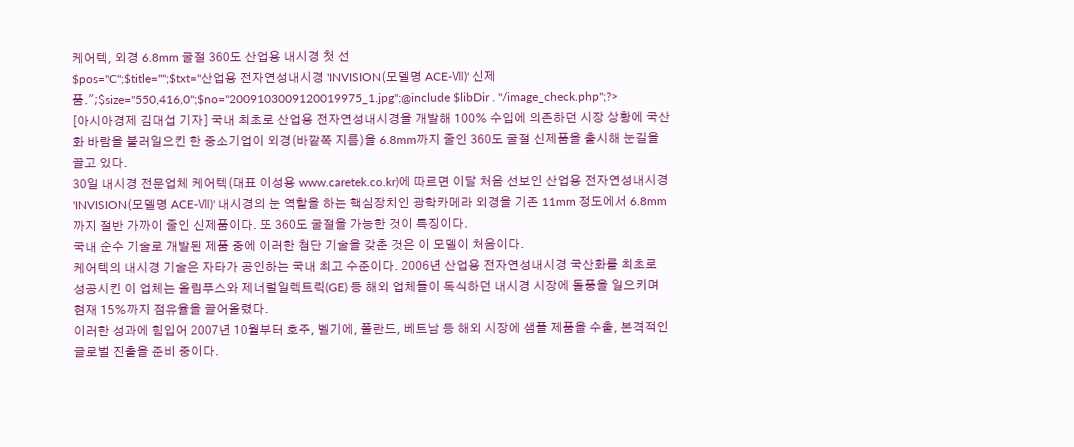케어텍, 외경 6.8mm 굴절 360도 산업용 내시경 첫 선
$pos="C";$title="";$txt="산업용 전자연성내시경 'INVISION(모델명 ACE-Ⅶ)' 신제품.";$size="550,416,0";$no="2009103009120019975_1.jpg";@include $libDir . "/image_check.php";?>
[아시아경제 김대섭 기자] 국내 최초로 산업용 전자연성내시경을 개발해 100% 수입에 의존하던 시장 상황에 국산화 바람을 불러일으킨 한 중소기업이 외경(바깥쪽 지름)을 6.8mm까지 줄인 360도 굴절 신제품을 출시해 눈길을 끌고 있다.
30일 내시경 전문업체 케어텍(대표 이성용 www.caretek.co.kr)에 따르면 이달 처음 선보인 산업용 전자연성내시경 'INVISION(모델명 ACE-Ⅶ)' 내시경의 눈 역할을 하는 핵심장치인 광학카메라 외경을 기존 11mm 정도에서 6.8mm까지 절반 가까이 줄인 신제품이다. 또 360도 굴절을 가능한 것이 특징이다.
국내 순수 기술로 개발된 제품 중에 이러한 첨단 기술을 갖춘 것은 이 모델이 처음이다.
케어텍의 내시경 기술은 자타가 공인하는 국내 최고 수준이다. 2006년 산업용 전자연성내시경 국산화를 최초로 성공시킨 이 업체는 올림푸스와 제너럴일렉트릭(GE) 등 해외 업체들이 독식하던 내시경 시장에 돌풍을 일으키며 현재 15%까지 점유율을 끌어올렸다.
이러한 성과에 힘입어 2007년 10월부터 호주, 벨기에, 폴란드, 베트남 등 해외 시장에 샘플 제품을 수출, 본격적인 글로벌 진출을 준비 중이다.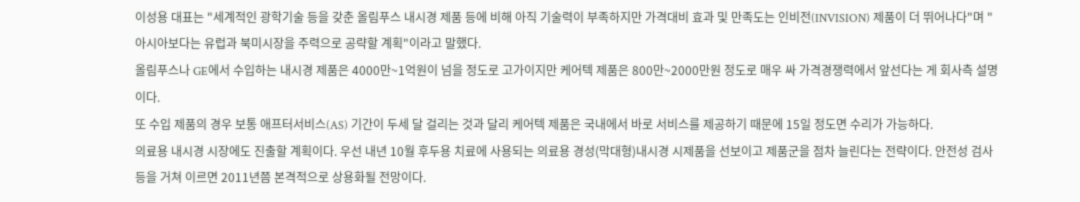이성용 대표는 "세계적인 광학기술 등을 갖춘 올림푸스 내시경 제품 등에 비해 아직 기술력이 부족하지만 가격대비 효과 및 만족도는 인비전(INVISION) 제품이 더 뛰어나다"며 "아시아보다는 유럽과 북미시장을 주력으로 공략할 계획"이라고 말했다.
올림푸스나 GE에서 수입하는 내시경 제품은 4000만~1억원이 넘을 정도로 고가이지만 케어텍 제품은 800만~2000만원 정도로 매우 싸 가격경쟁력에서 앞선다는 게 회사측 설명이다.
또 수입 제품의 경우 보통 애프터서비스(AS) 기간이 두세 달 걸리는 것과 달리 케어텍 제품은 국내에서 바로 서비스를 제공하기 때문에 15일 정도면 수리가 가능하다.
의료용 내시경 시장에도 진출할 계획이다. 우선 내년 10월 후두용 치료에 사용되는 의료용 경성(막대형)내시경 시제품을 선보이고 제품군을 점차 늘린다는 전략이다. 안전성 검사 등을 거쳐 이르면 2011년쯤 본격적으로 상용화될 전망이다.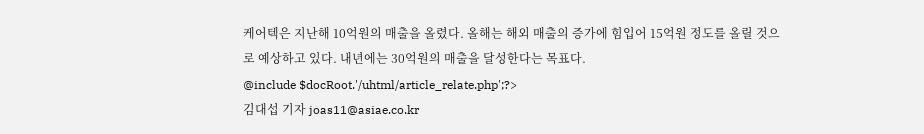케어텍은 지난해 10억원의 매출을 올렸다. 올해는 해외 매출의 증가에 힘입어 15억원 정도를 올릴 것으로 예상하고 있다. 내년에는 30억원의 매출을 달성한다는 목표다.
@include $docRoot.'/uhtml/article_relate.php';?>
김대섭 기자 joas11@asiae.co.kr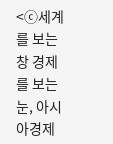<ⓒ세계를 보는 창 경제를 보는 눈, 아시아경제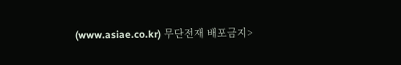(www.asiae.co.kr) 무단전재 배포금지>